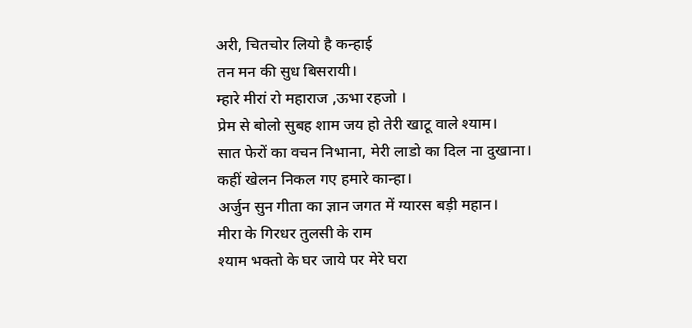अरी, चितचोर लियो है कन्हाई
तन मन की सुध बिसरायी।
म्हारे मीरां रो महाराज ,ऊभा रहजो ।
प्रेम से बोलो सुबह शाम जय हो तेरी खाटू वाले श्याम।
सात फेरों का वचन निभाना, मेरी लाडो का दिल ना दुखाना।
कहीं खेलन निकल गए हमारे कान्हा।
अर्जुन सुन गीता का ज्ञान जगत में ग्यारस बड़ी महान।
मीरा के गिरधर तुलसी के राम
श्याम भक्तो के घर जाये पर मेरे घरा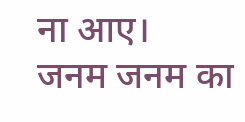ना आए।
जनम जनम का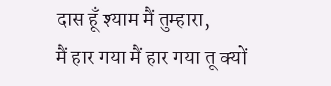दास हूँ श्याम मैं तुम्हारा,
मैं हार गया मैं हार गया तू क्यों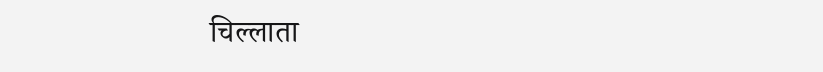चिल्लाता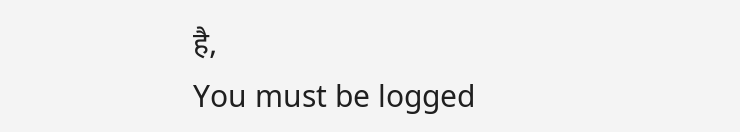है,
You must be logged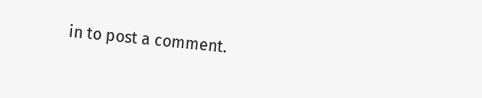in to post a comment.